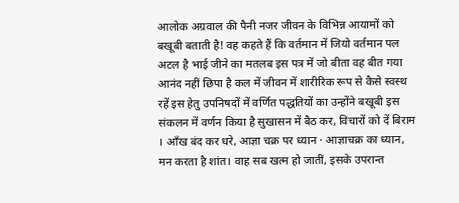आलोक अग्रवाल की पैनी नजर जीवन के विभिन्न आयामों को बखूबी बताती है! वह कहते हैं कि वर्तमान में जियो वर्तमान पल अटल है भाई जीने का मतलब इस पत्र में जो बीता वह बीत गया आनंद नहीं छिपा है कल में जीवन में शारीरिक रूप से कैसे स्वस्थ रहें इस हेतु उपनिषदों में वर्णित पद्धतियों का उन्होंने बखूबी इस संकलन में वर्णन किया है सुखासन में बैठ कर, विचारों को दें बिराम । आँख बंद कर धरे, आज्ञा चक्र पर ध्यान · आज्ञाचक्र का ध्यान, मन करता है शांत। वाह सब खत्म हो जातीं, इसके उपरान्त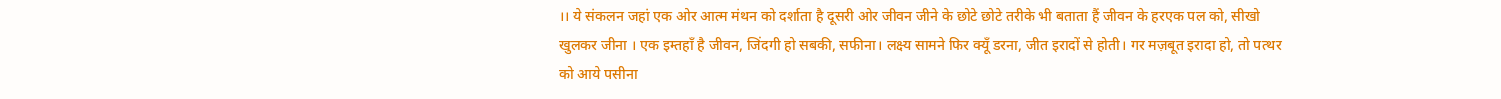।। ये संकलन जहां एक ओर आत्म मंथन को दर्शाता है दूसरी ओर जीवन जीने के छोटे छोटे तरीके भी बताता हैं जीवन के हरएक पल को, सीखो खुलकर जीना । एक इम्तहाँ है जीवन, जिंदगी हो सबकी, सफीना। लक्ष्य सामने फिर क्यूँ डरना, जीत इरादों से होती। गर मज़बूत इरादा हो, तो पत्थर को आये पसीना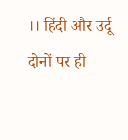।। हिंदी और उर्दू दोनों पर ही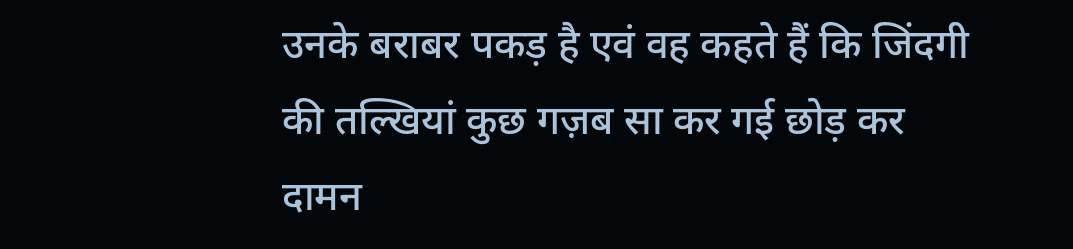उनके बराबर पकड़ है एवं वह कहते हैं कि जिंदगी की तल्खियां कुछ गज़ब सा कर गई छोड़ कर दामन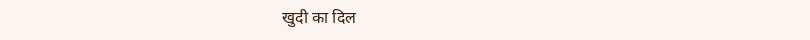खुदी का दिल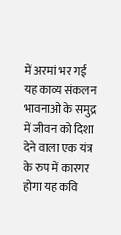में अरमां भर गई यह काव्य संकलन भावनाओ के समुद्र में जीवन को दिशा देने वाला एक यंत्र के रुप में कारगर होगा यह कवि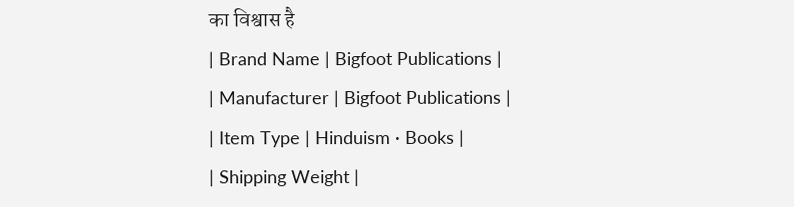का विश्वास है
| Brand Name | Bigfoot Publications |
| Manufacturer | Bigfoot Publications |
| Item Type | Hinduism · Books |
| Shipping Weight |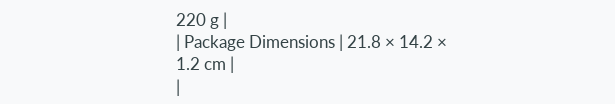220 g |
| Package Dimensions | 21.8 × 14.2 × 1.2 cm |
|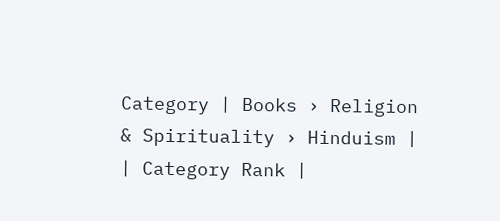Category | Books › Religion & Spirituality › Hinduism |
| Category Rank |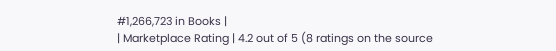#1,266,723 in Books |
| Marketplace Rating | 4.2 out of 5 (8 ratings on the source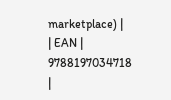marketplace) |
| EAN | 9788197034718 |